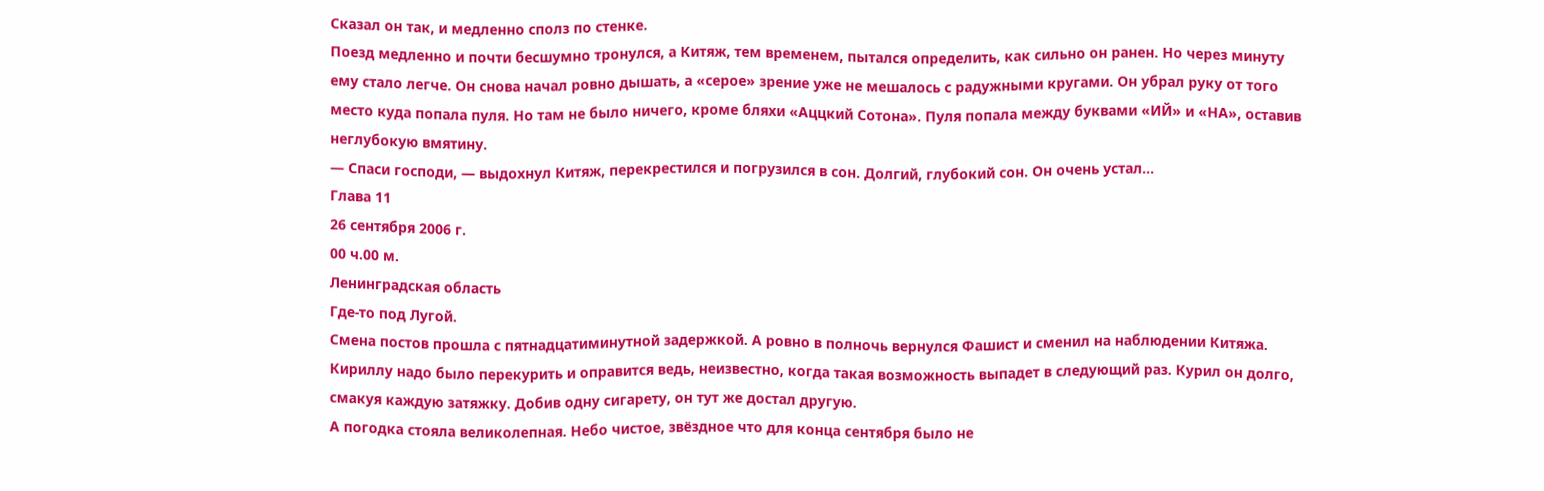Сказал он так, и медленно сполз по стенке.
Поезд медленно и почти бесшумно тронулся, а Китяж, тем временем, пытался определить, как сильно он ранен. Но через минуту ему стало легче. Он снова начал ровно дышать, а «серое» зрение уже не мешалось с радужными кругами. Он убрал руку от того место куда попала пуля. Но там не было ничего, кроме бляхи «Аццкий Сотона». Пуля попала между буквами «ИЙ» и «НА», оставив неглубокую вмятину.
— Спаси господи, — выдохнул Китяж, перекрестился и погрузился в сон. Долгий, глубокий сон. Он очень устал…
Глава 11
26 сентября 2006 г.
00 ч.00 м.
Ленинградская область
Где-то под Лугой.
Смена постов прошла с пятнадцатиминутной задержкой. А ровно в полночь вернулся Фашист и сменил на наблюдении Китяжа. Кириллу надо было перекурить и оправится ведь, неизвестно, когда такая возможность выпадет в следующий раз. Курил он долго, смакуя каждую затяжку. Добив одну сигарету, он тут же достал другую.
А погодка стояла великолепная. Небо чистое, звёздное что для конца сентября было не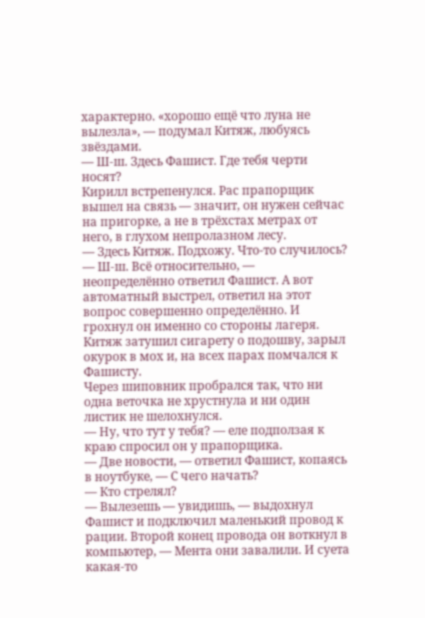характерно. «хорошо ещё что луна не вылезла», — подумал Китяж, любуясь звёздами.
— Ш-ш. Здесь Фашист. Где тебя черти носят?
Кирилл встрепенулся. Рас прапорщик вышел на связь — значит, он нужен сейчас на пригорке, а не в трёхстах метрах от него, в глухом непролазном лесу.
— Здесь Китяж. Подхожу. Что-то случилось?
— Ш-ш. Всё относительно, — неопределённо ответил Фашист. А вот автоматный выстрел, ответил на этот вопрос совершенно определённо. И грохнул он именно со стороны лагеря. Китяж затушил сигарету о подошву, зарыл окурок в мох и, на всех парах помчался к Фашисту.
Через шиповник пробрался так, что ни одна веточка не хрустнула и ни один листик не шелохнулся.
— Ну, что тут у тебя? — еле подползая к краю спросил он у прапорщика.
— Две новости, — ответил Фашист, копаясь в ноутбуке, — С чего начать?
— Кто стрелял?
— Вылезешь — увидишь, — выдохнул Фашист и подключил маленький провод к рации. Второй конец провода он воткнул в компьютер, — Мента они завалили. И суета какая-то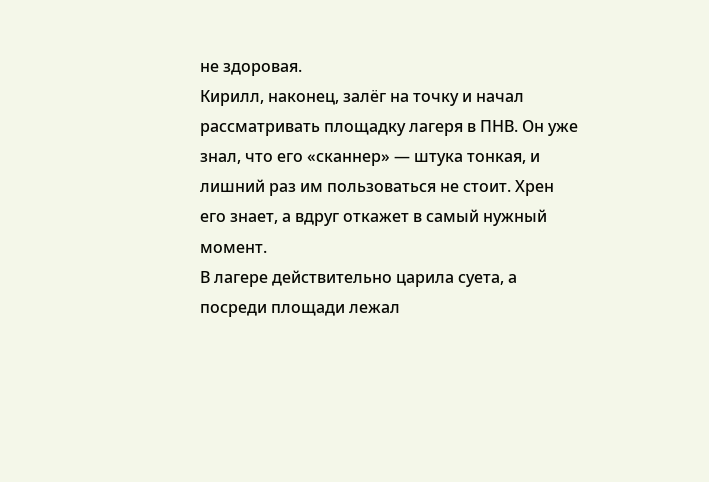не здоровая.
Кирилл, наконец, залёг на точку и начал рассматривать площадку лагеря в ПНВ. Он уже знал, что его «сканнер» — штука тонкая, и лишний раз им пользоваться не стоит. Хрен его знает, а вдруг откажет в самый нужный момент.
В лагере действительно царила суета, а посреди площади лежал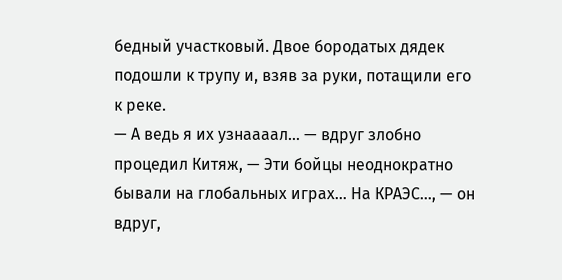бедный участковый. Двое бородатых дядек подошли к трупу и, взяв за руки, потащили его к реке.
— А ведь я их узнаааал… — вдруг злобно процедил Китяж, — Эти бойцы неоднократно бывали на глобальных играх… На КРАЭС…, — он вдруг,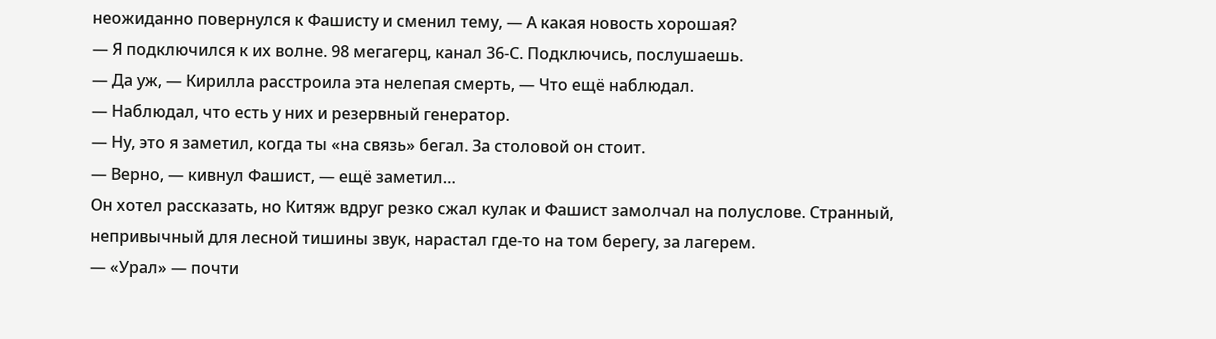неожиданно повернулся к Фашисту и сменил тему, — А какая новость хорошая?
— Я подключился к их волне. 98 мегагерц, канал 36-С. Подключись, послушаешь.
— Да уж, — Кирилла расстроила эта нелепая смерть, — Что ещё наблюдал.
— Наблюдал, что есть у них и резервный генератор.
— Ну, это я заметил, когда ты «на связь» бегал. За столовой он стоит.
— Верно, — кивнул Фашист, — ещё заметил…
Он хотел рассказать, но Китяж вдруг резко сжал кулак и Фашист замолчал на полуслове. Странный, непривычный для лесной тишины звук, нарастал где-то на том берегу, за лагерем.
— «Урал» — почти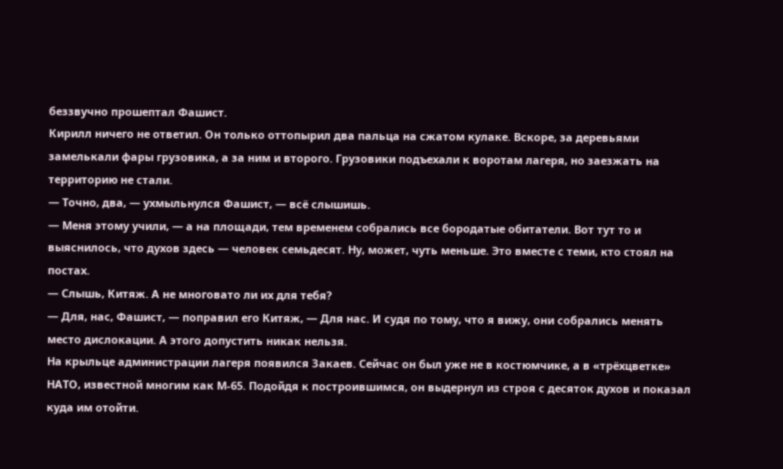беззвучно прошептал Фашист.
Кирилл ничего не ответил. Он только оттопырил два пальца на сжатом кулаке. Вскоре, за деревьями замелькали фары грузовика, а за ним и второго. Грузовики подъехали к воротам лагеря, но заезжать на территорию не стали.
— Точно, два, — ухмыльнулся Фашист, — всё слышишь.
— Меня этому учили, — а на площади, тем временем собрались все бородатые обитатели. Вот тут то и выяснилось, что духов здесь — человек семьдесят. Ну, может, чуть меньше. Это вместе с теми, кто стоял на постах.
— Слышь, Китяж. А не многовато ли их для тебя?
— Для, нас, Фашист, — поправил его Китяж, — Для нас. И судя по тому, что я вижу, они собрались менять место дислокации. А этого допустить никак нельзя.
На крыльце администрации лагеря появился Закаев. Сейчас он был уже не в костюмчике, а в «трёхцветке» НАТО, известной многим как М-65. Подойдя к построившимся, он выдернул из строя с десяток духов и показал куда им отойти.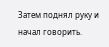Затем поднял руку и начал говорить.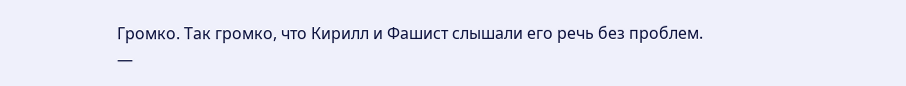Громко. Так громко, что Кирилл и Фашист слышали его речь без проблем.
—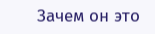Зачем он это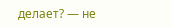делает? — не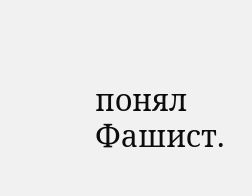понял Фашист.